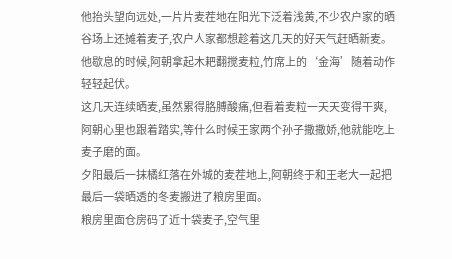他抬头望向远处,一片片麦茬地在阳光下泛着浅黄,不少农户家的晒谷场上还摊着麦子,农户人家都想趁着这几天的好天气赶晒新麦。
他歇息的时候,阿朝拿起木耙翻搅麦粒,竹席上的‘金海’随着动作轻轻起伏。
这几天连续晒麦,虽然累得胳膊酸痛,但看着麦粒一天天变得干爽,阿朝心里也跟着踏实,等什么时候王家两个孙子撒撒娇,他就能吃上麦子磨的面。
夕阳最后一抹橘红落在外城的麦茬地上,阿朝终于和王老大一起把最后一袋晒透的冬麦搬进了粮房里面。
粮房里面仓房码了近十袋麦子,空气里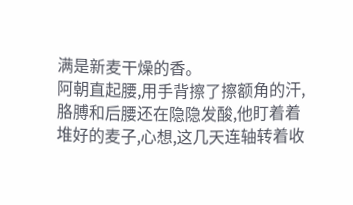满是新麦干燥的香。
阿朝直起腰,用手背擦了擦额角的汗,胳膊和后腰还在隐隐发酸,他盯着着堆好的麦子,心想,这几天连轴转着收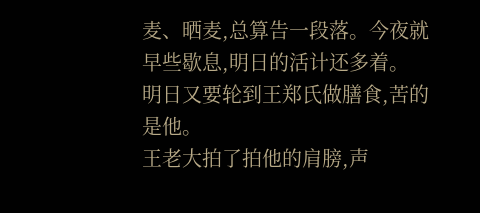麦、晒麦,总算告一段落。今夜就早些歇息,明日的活计还多着。
明日又要轮到王郑氏做膳食,苦的是他。
王老大拍了拍他的肩膀,声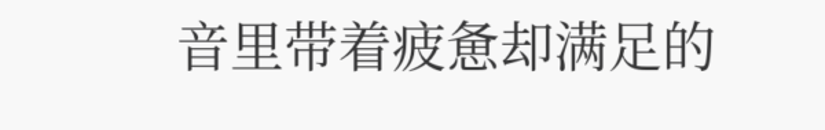音里带着疲惫却满足的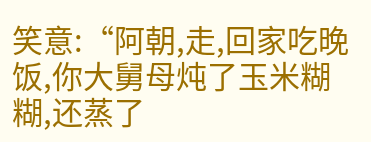笑意:“阿朝,走,回家吃晚饭,你大舅母炖了玉米糊糊,还蒸了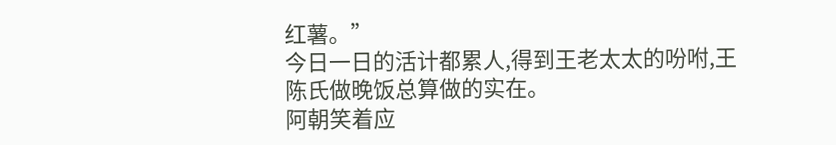红薯。”
今日一日的活计都累人,得到王老太太的吩咐,王陈氏做晚饭总算做的实在。
阿朝笑着应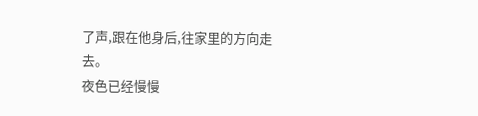了声,跟在他身后,往家里的方向走去。
夜色已经慢慢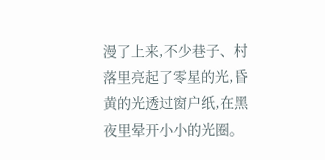漫了上来,不少巷子、村落里亮起了零星的光,昏黄的光透过窗户纸,在黑夜里晕开小小的光圈。